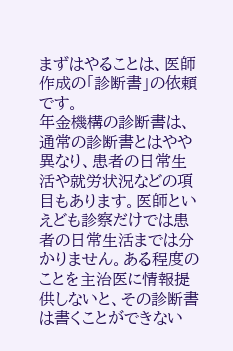まずはやることは、医師作成の「診断書」の依頼です。
年金機構の診断書は、通常の診断書とはやや異なり、患者の日常生活や就労状況などの項目もあります。医師といえども診察だけでは患者の日常生活までは分かりません。ある程度のことを主治医に情報提供しないと、その診断書は書くことができない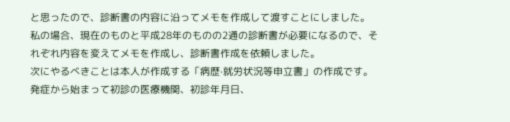と思ったので、診断書の内容に沿ってメモを作成して渡すことにしました。
私の場合、現在のものと平成28年のものの2通の診断書が必要になるので、それぞれ内容を変えてメモを作成し、診断書作成を依頼しました。
次にやるべきことは本人が作成する「病歴·就労状況等申立書」の作成です。
発症から始まって初診の医療機関、初診年月日、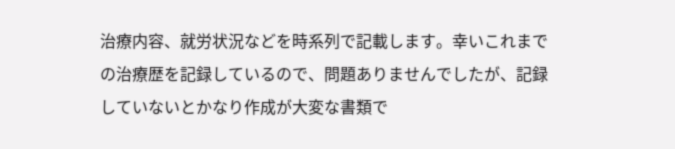治療内容、就労状況などを時系列で記載します。幸いこれまでの治療歴を記録しているので、問題ありませんでしたが、記録していないとかなり作成が大変な書類で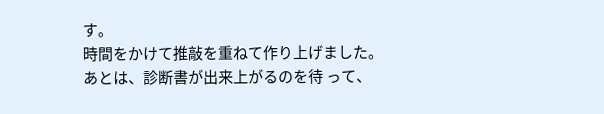す。
時間をかけて推敲を重ねて作り上げました。
あとは、診断書が出来上がるのを待 って、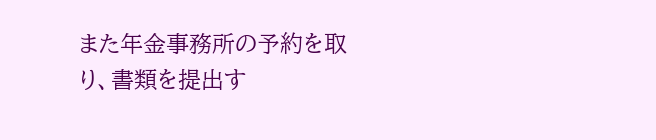また年金事務所の予約を取り、書類を提出す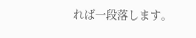れば一段落します。